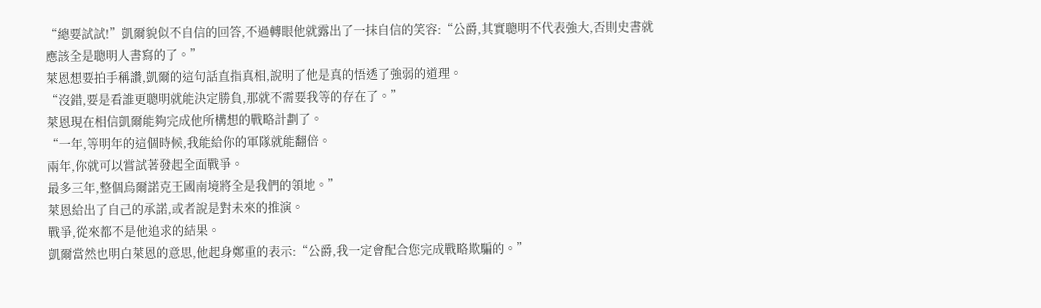“總要試試!”凱爾貌似不自信的回答,不過轉眼他就露出了一抹自信的笑容:“公爵,其實聰明不代表強大,否則史書就應該全是聰明人書寫的了。”
萊恩想要拍手稱讚,凱爾的這句話直指真相,說明了他是真的悟透了強弱的道理。
“沒錯,要是看誰更聰明就能決定勝負,那就不需要我等的存在了。”
萊恩現在相信凱爾能夠完成他所構想的戰略計劃了。
“一年,等明年的這個時候,我能給你的軍隊就能翻倍。
兩年,你就可以嘗試著發起全面戰爭。
最多三年,整個烏爾諾克王國南境將全是我們的領地。”
萊恩給出了自己的承諾,或者說是對未來的推演。
戰爭,從來都不是他追求的結果。
凱爾當然也明白萊恩的意思,他起身鄭重的表示:“公爵,我一定會配合您完成戰略欺騙的。”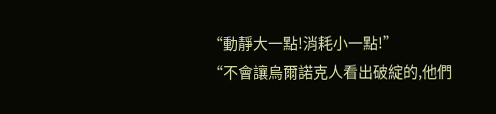“動靜大一點!消耗小一點!”
“不會讓烏爾諾克人看出破綻的,他們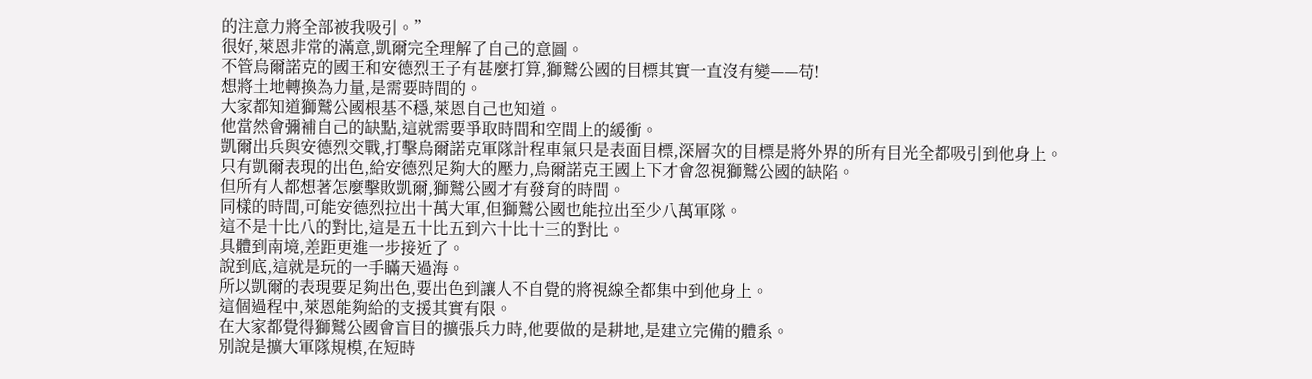的注意力將全部被我吸引。”
很好,萊恩非常的滿意,凱爾完全理解了自己的意圖。
不管烏爾諾克的國王和安德烈王子有甚麼打算,獅鷲公國的目標其實一直沒有變——苟!
想將土地轉換為力量,是需要時間的。
大家都知道獅鷲公國根基不穩,萊恩自己也知道。
他當然會彌補自己的缺點,這就需要爭取時間和空間上的緩衝。
凱爾出兵與安德烈交戰,打擊烏爾諾克軍隊計程車氣只是表面目標,深層次的目標是將外界的所有目光全都吸引到他身上。
只有凱爾表現的出色,給安德烈足夠大的壓力,烏爾諾克王國上下才會忽視獅鷲公國的缺陷。
但所有人都想著怎麼擊敗凱爾,獅鷲公國才有發育的時間。
同樣的時間,可能安德烈拉出十萬大軍,但獅鷲公國也能拉出至少八萬軍隊。
這不是十比八的對比,這是五十比五到六十比十三的對比。
具體到南境,差距更進一步接近了。
說到底,這就是玩的一手瞞天過海。
所以凱爾的表現要足夠出色,要出色到讓人不自覺的將視線全都集中到他身上。
這個過程中,萊恩能夠給的支援其實有限。
在大家都覺得獅鷲公國會盲目的擴張兵力時,他要做的是耕地,是建立完備的體系。
別說是擴大軍隊規模,在短時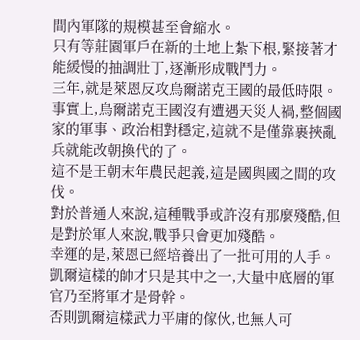間內軍隊的規模甚至會縮水。
只有等莊園軍戶在新的土地上紮下根,緊接著才能緩慢的抽調壯丁,逐漸形成戰鬥力。
三年,就是萊恩反攻烏爾諾克王國的最低時限。
事實上,烏爾諾克王國沒有遭遇天災人禍,整個國家的軍事、政治相對穩定,這就不是僅靠裹挾亂兵就能改朝換代的了。
這不是王朝末年農民起義,這是國與國之間的攻伐。
對於普通人來說,這種戰爭或許沒有那麼殘酷,但是對於軍人來說,戰爭只會更加殘酷。
幸運的是,萊恩已經培養出了一批可用的人手。
凱爾這樣的帥才只是其中之一,大量中底層的軍官乃至將軍才是骨幹。
否則凱爾這樣武力平庸的傢伙,也無人可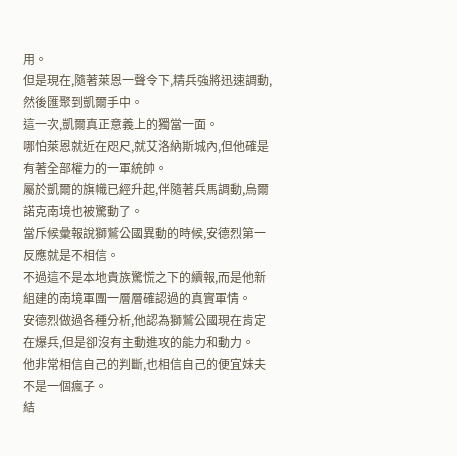用。
但是現在,隨著萊恩一聲令下,精兵強將迅速調動,然後匯聚到凱爾手中。
這一次,凱爾真正意義上的獨當一面。
哪怕萊恩就近在咫尺,就艾洛納斯城內,但他確是有著全部權力的一軍統帥。
屬於凱爾的旗幟已經升起,伴隨著兵馬調動,烏爾諾克南境也被驚動了。
當斥候彙報說獅鷲公國異動的時候,安德烈第一反應就是不相信。
不過這不是本地貴族驚慌之下的續報,而是他新組建的南境軍團一層層確認過的真實軍情。
安德烈做過各種分析,他認為獅鷲公國現在肯定在爆兵,但是卻沒有主動進攻的能力和動力。
他非常相信自己的判斷,也相信自己的便宜妹夫不是一個瘋子。
結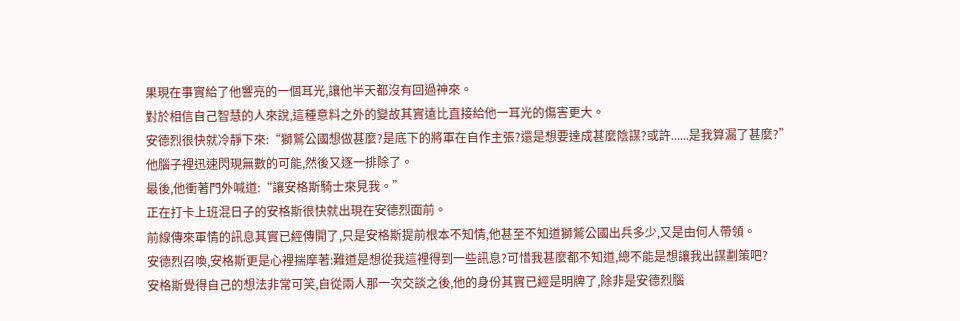果現在事實給了他響亮的一個耳光,讓他半天都沒有回過神來。
對於相信自己智慧的人來說,這種意料之外的變故其實遠比直接給他一耳光的傷害更大。
安德烈很快就冷靜下來:“獅鷲公國想做甚麼?是底下的將軍在自作主張?還是想要達成甚麼陰謀?或許......是我算漏了甚麼?”
他腦子裡迅速閃現無數的可能,然後又逐一排除了。
最後,他衝著門外喊道:“讓安格斯騎士來見我。”
正在打卡上班混日子的安格斯很快就出現在安德烈面前。
前線傳來軍情的訊息其實已經傳開了,只是安格斯提前根本不知情,他甚至不知道獅鷲公國出兵多少,又是由何人帶領。
安德烈召喚,安格斯更是心裡揣摩著:難道是想從我這裡得到一些訊息?可惜我甚麼都不知道,總不能是想讓我出謀劃策吧?
安格斯覺得自己的想法非常可笑,自從兩人那一次交談之後,他的身份其實已經是明牌了,除非是安德烈腦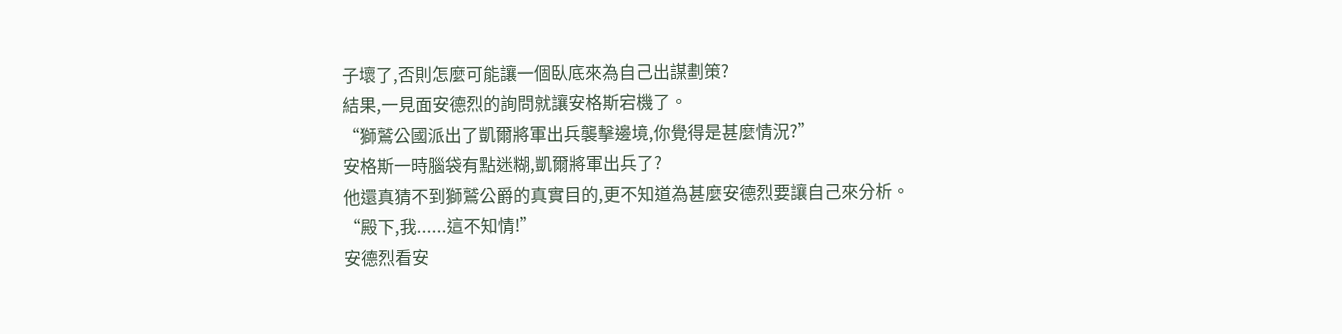子壞了,否則怎麼可能讓一個臥底來為自己出謀劃策?
結果,一見面安德烈的詢問就讓安格斯宕機了。
“獅鷲公國派出了凱爾將軍出兵襲擊邊境,你覺得是甚麼情況?”
安格斯一時腦袋有點迷糊,凱爾將軍出兵了?
他還真猜不到獅鷲公爵的真實目的,更不知道為甚麼安德烈要讓自己來分析。
“殿下,我......這不知情!”
安德烈看安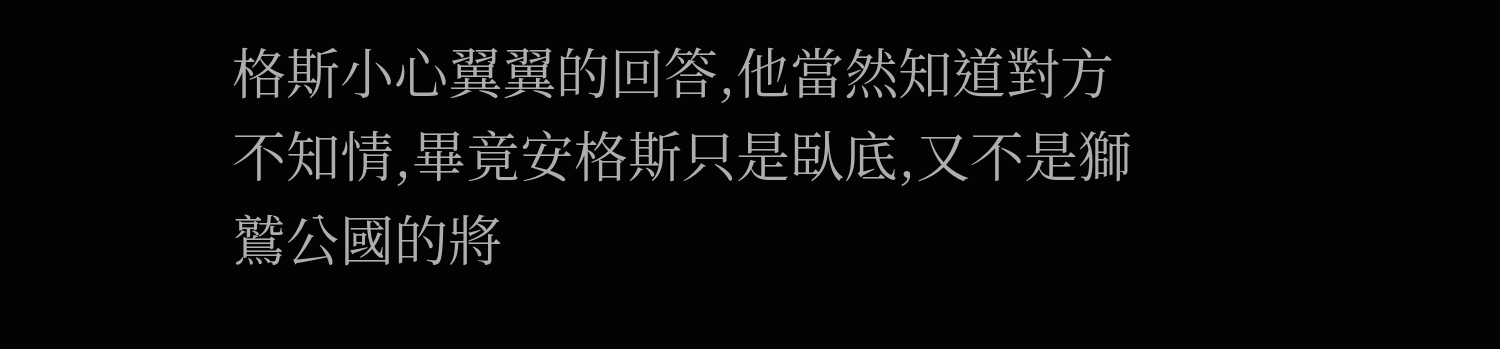格斯小心翼翼的回答,他當然知道對方不知情,畢竟安格斯只是臥底,又不是獅鷲公國的將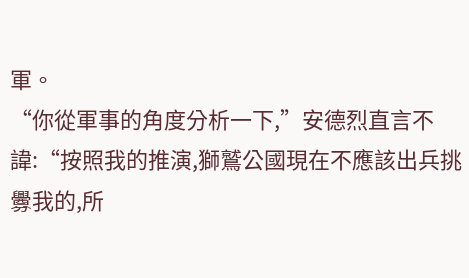軍。
“你從軍事的角度分析一下,”安德烈直言不諱:“按照我的推演,獅鷲公國現在不應該出兵挑釁我的,所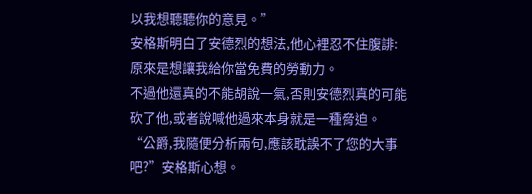以我想聽聽你的意見。”
安格斯明白了安德烈的想法,他心裡忍不住腹誹:原來是想讓我給你當免費的勞動力。
不過他還真的不能胡說一氣,否則安德烈真的可能砍了他,或者說喊他過來本身就是一種脅迫。
“公爵,我隨便分析兩句,應該耽誤不了您的大事吧?”安格斯心想。